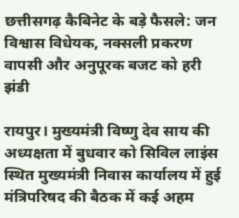छत्तीसगढ़ कैबिनेट के बड़े फैसले: जन विश्वास विधेयक, नक्सली प्रकरण वापसी और अनुपूरक बजट को हरी झंडी

रायपुर। मुख्यमंत्री विष्णु देव साय की अध्यक्षता में बुधवार को सिविल लाइंस स्थित मुख्यमंत्री निवास कार्यालय में हुई मंत्रिपरिषद की बैठक में कई अहम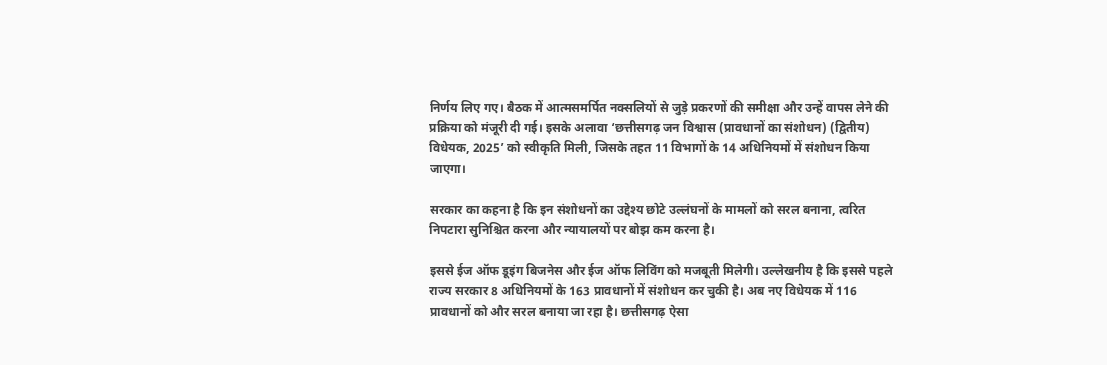निर्णय लिए गए। बैठक में आत्मसमर्पित नक्सलियों से जुड़े प्रकरणों की समीक्षा और उन्हें वापस लेने की प्रक्रिया को मंजूरी दी गई। इसके अलावा ‘छत्तीसगढ़ जन विश्वास (प्रावधानों का संशोधन) (द्वितीय) विधेयक, 2025’ को स्वीकृति मिली, जिसके तहत 11 विभागों के 14 अधिनियमों में संशोधन किया जाएगा।

सरकार का कहना है कि इन संशोधनों का उद्देश्य छोटे उल्लंघनों के मामलों को सरल बनाना, त्वरित निपटारा सुनिश्चित करना और न्यायालयों पर बोझ कम करना है।

इससे ईज ऑफ डूइंग बिजनेस और ईज ऑफ लिविंग को मजबूती मिलेगी। उल्लेखनीय है कि इससे पहले राज्य सरकार 8 अधिनियमों के 163 प्रावधानों में संशोधन कर चुकी है। अब नए विधेयक में 116 प्रावधानों को और सरल बनाया जा रहा है। छत्तीसगढ़ ऐसा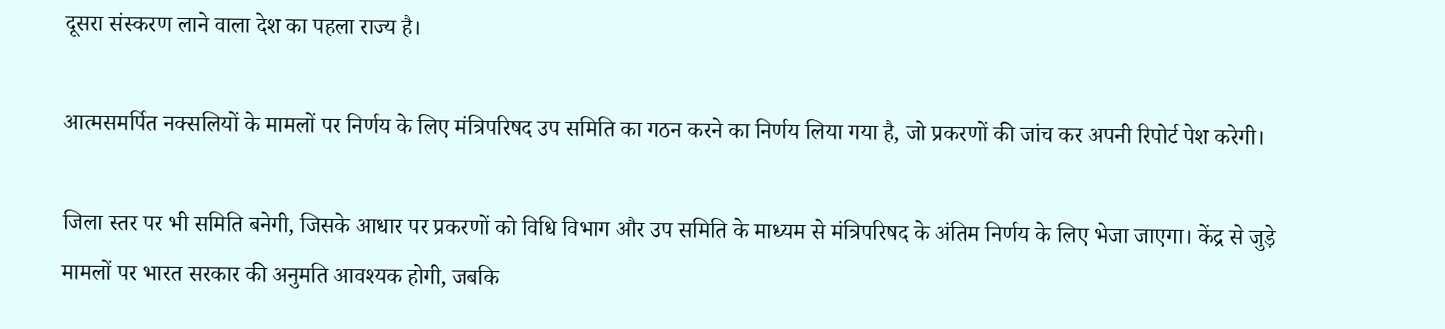दूसरा संस्करण लाने वाला देश का पहला राज्य है।

आत्मसमर्पित नक्सलियों के मामलों पर निर्णय के लिए मंत्रिपरिषद उप समिति का गठन करने का निर्णय लिया गया है, जो प्रकरणों की जांच कर अपनी रिपोर्ट पेश करेगी।

जिला स्तर पर भी समिति बनेगी, जिसके आधार पर प्रकरणों को विधि विभाग और उप समिति के माध्यम से मंत्रिपरिषद के अंतिम निर्णय के लिए भेजा जाएगा। केंद्र से जुड़े मामलों पर भारत सरकार की अनुमति आवश्यक होगी, जबकि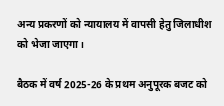अन्य प्रकरणों को न्यायालय में वापसी हेतु जिलाधीश को भेजा जाएगा।

बैठक में वर्ष 2025-26 के प्रथम अनुपूरक बजट को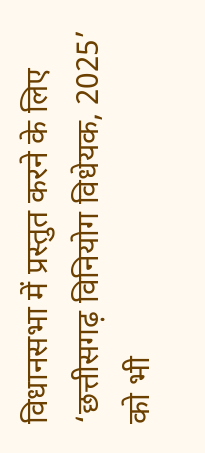विधानसभा में प्रस्तुत करने के लिए ‘छत्तीसगढ़ विनियोग विधेयक, 2025’ को भी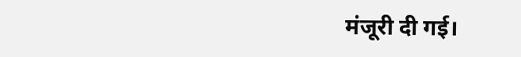मंजूरी दी गई।